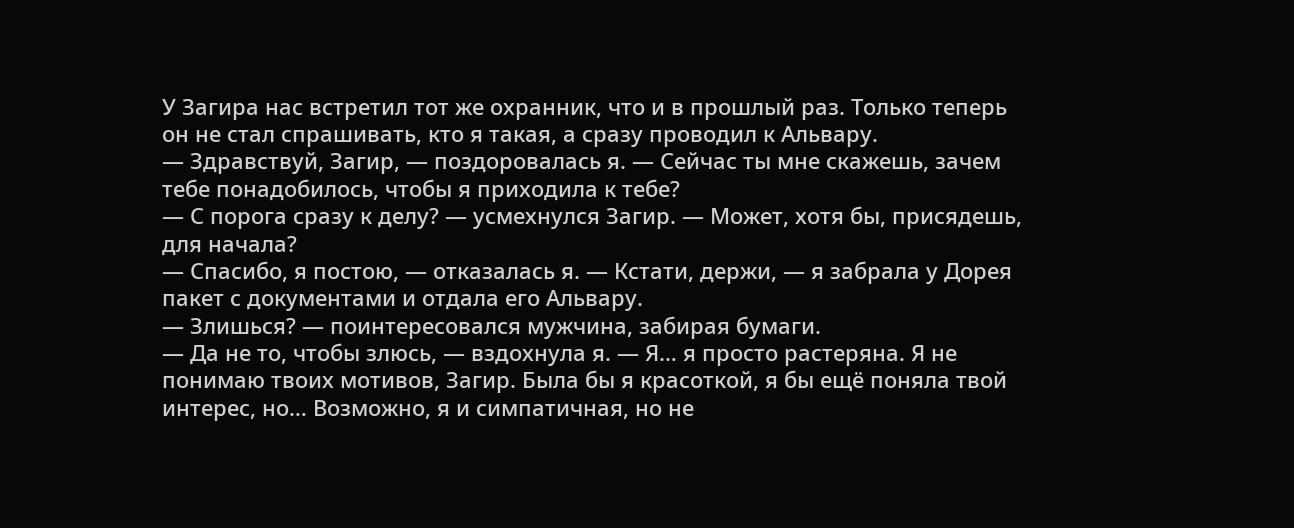У Загира нас встретил тот же охранник, что и в прошлый раз. Только теперь он не стал спрашивать, кто я такая, а сразу проводил к Альвару.
— Здравствуй, Загир, — поздоровалась я. — Сейчас ты мне скажешь, зачем тебе понадобилось, чтобы я приходила к тебе?
— С порога сразу к делу? — усмехнулся Загир. — Может, хотя бы, присядешь, для начала?
— Спасибо, я постою, — отказалась я. — Кстати, держи, — я забрала у Дорея пакет с документами и отдала его Альвару.
— Злишься? — поинтересовался мужчина, забирая бумаги.
— Да не то, чтобы злюсь, — вздохнула я. — Я… я просто растеряна. Я не понимаю твоих мотивов, Загир. Была бы я красоткой, я бы ещё поняла твой интерес, но… Возможно, я и симпатичная, но не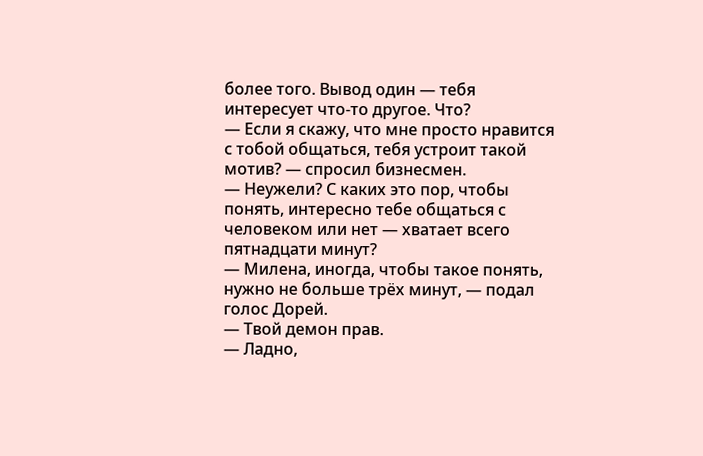более того. Вывод один — тебя интересует что-то другое. Что?
— Если я скажу, что мне просто нравится с тобой общаться, тебя устроит такой мотив? — спросил бизнесмен.
— Неужели? С каких это пор, чтобы понять, интересно тебе общаться с человеком или нет — хватает всего пятнадцати минут?
— Милена, иногда, чтобы такое понять, нужно не больше трёх минут, — подал голос Дорей.
— Твой демон прав.
— Ладно,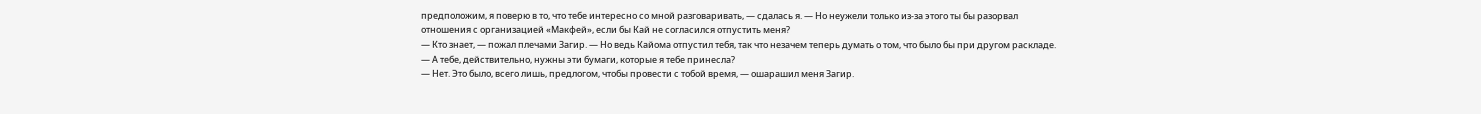предположим, я поверю в то, что тебе интересно со мной разговаривать, — сдалась я. — Но неужели только из-за этого ты бы разорвал отношения с организацией «Макфей», если бы Кай не согласился отпустить меня?
— Кто знает, — пожал плечами Загир. — Но ведь Кайома отпустил тебя, так что незачем теперь думать о том, что было бы при другом раскладе.
— А тебе, действительно, нужны эти бумаги, которые я тебе принесла?
— Нет. Это было, всего лишь, предлогом, чтобы провести с тобой время, — ошарашил меня Загир.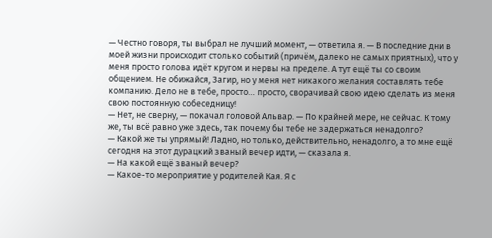— Честно говоря, ты выбрал не лучший момент, — ответила я. — В последние дни в моей жизни происходит столько событий (причём, далеко не самых приятных), что у меня просто голова идёт кругом и нервы на пределе. А тут ещё ты со своим общением. Не обижайся, Загир, но у меня нет никакого желания составлять тебе компанию. Дело не в тебе, просто… просто, сворачивай свою идею сделать из меня свою постоянную собеседницу!
— Нет, не сверну, — покачал головой Альвар. — По крайней мере, не сейчас. К тому же, ты всё равно уже здесь, так почему бы тебе не задержаться ненадолго?
— Какой же ты упрямый! Ладно, но только, действительно, ненадолго, а то мне ещё сегодня на этот дурацкий званый вечер идти, — сказала я.
— На какой ещё званый вечер?
— Какое-то мероприятие у родителей Кая. Я с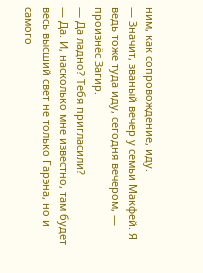ним, как сопровождение, иду.
— Значит, званый вечер у семьи Макфей. Я ведь тоже туда иду, сегодня вечером, — произнёс Загир.
— Да ладно? Тебя пригласили?
— Да. И, насколько мне известно, там будет весь высший свет не только Гарэна, но и самого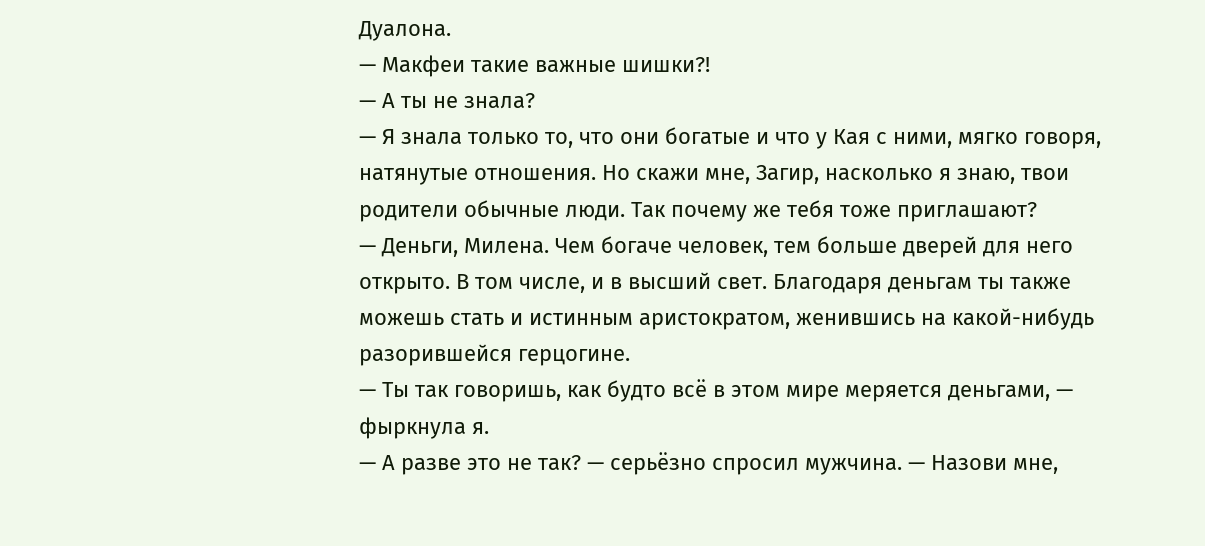Дуалона.
— Макфеи такие важные шишки?!
— А ты не знала?
— Я знала только то, что они богатые и что у Кая с ними, мягко говоря, натянутые отношения. Но скажи мне, Загир, насколько я знаю, твои родители обычные люди. Так почему же тебя тоже приглашают?
— Деньги, Милена. Чем богаче человек, тем больше дверей для него открыто. В том числе, и в высший свет. Благодаря деньгам ты также можешь стать и истинным аристократом, женившись на какой-нибудь разорившейся герцогине.
— Ты так говоришь, как будто всё в этом мире меряется деньгами, — фыркнула я.
— А разве это не так? — серьёзно спросил мужчина. — Назови мне,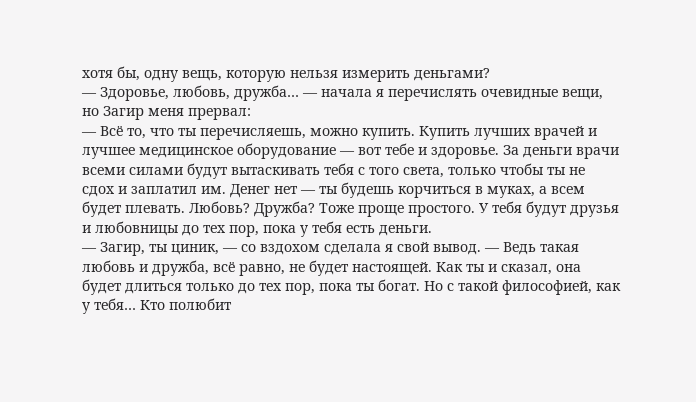хотя бы, одну вещь, которую нельзя измерить деньгами?
— Здоровье, любовь, дружба… — начала я перечислять очевидные вещи, но Загир меня прервал:
— Всё то, что ты перечисляешь, можно купить. Купить лучших врачей и лучшее медицинское оборудование — вот тебе и здоровье. За деньги врачи всеми силами будут вытаскивать тебя с того света, только чтобы ты не сдох и заплатил им. Денег нет — ты будешь корчиться в муках, а всем будет плевать. Любовь? Дружба? Тоже проще простого. У тебя будут друзья и любовницы до тех пор, пока у тебя есть деньги.
— Загир, ты циник, — со вздохом сделала я свой вывод. — Ведь такая любовь и дружба, всё равно, не будет настоящей. Как ты и сказал, она будет длиться только до тех пор, пока ты богат. Но с такой философией, как у тебя… Кто полюбит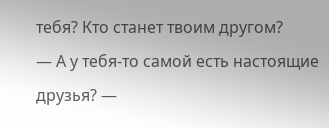тебя? Кто станет твоим другом?
— А у тебя-то самой есть настоящие друзья? —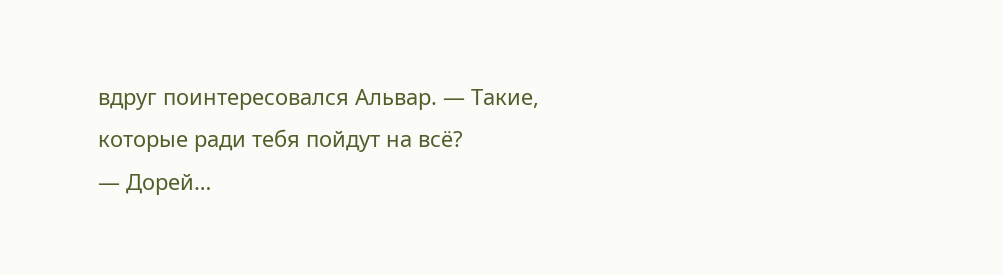вдруг поинтересовался Альвар. — Такие, которые ради тебя пойдут на всё?
— Дорей…